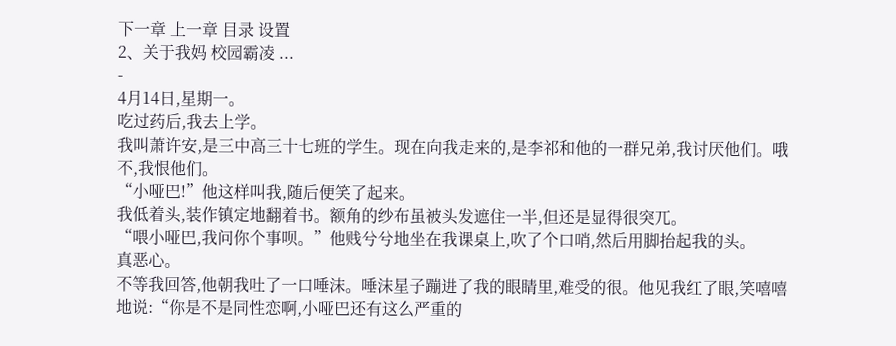下一章 上一章 目录 设置
2、关于我妈 校园霸凌 ...
-
4月14日,星期一。
吃过药后,我去上学。
我叫萧许安,是三中高三十七班的学生。现在向我走来的,是李祁和他的一群兄弟,我讨厌他们。哦不,我恨他们。
“小哑巴!”他这样叫我,随后便笑了起来。
我低着头,装作镇定地翻着书。额角的纱布虽被头发遮住一半,但还是显得很突兀。
“喂小哑巴,我问你个事呗。”他贱兮兮地坐在我课桌上,吹了个口哨,然后用脚抬起我的头。
真恶心。
不等我回答,他朝我吐了一口唾沫。唾沫星子蹦进了我的眼睛里,难受的很。他见我红了眼,笑嘻嘻地说:“你是不是同性恋啊,小哑巴还有这么严重的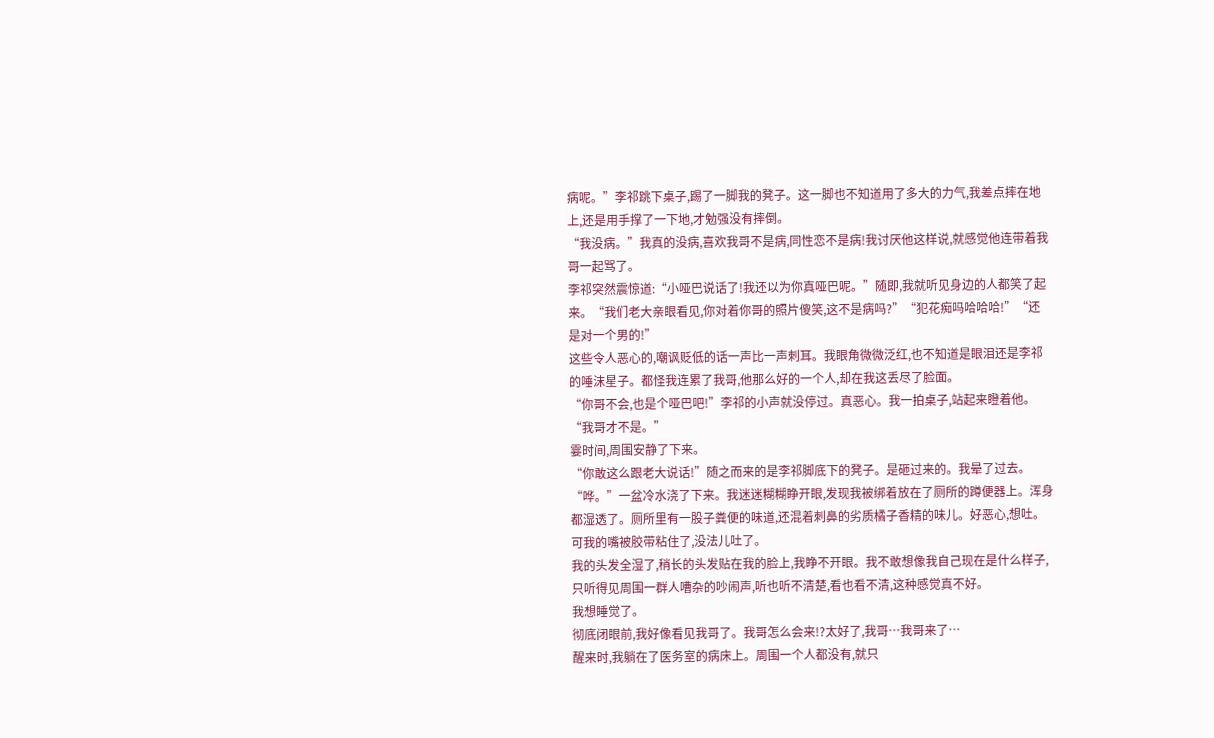病呢。”李祁跳下桌子,踢了一脚我的凳子。这一脚也不知道用了多大的力气,我差点摔在地上,还是用手撑了一下地,才勉强没有摔倒。
“我没病。”我真的没病,喜欢我哥不是病,同性恋不是病!我讨厌他这样说,就感觉他连带着我哥一起骂了。
李祁突然震惊道:“小哑巴说话了!我还以为你真哑巴呢。”随即,我就听见身边的人都笑了起来。“我们老大亲眼看见,你对着你哥的照片傻笑,这不是病吗?”“犯花痴吗哈哈哈!”“还是对一个男的!”
这些令人恶心的,嘲讽贬低的话一声比一声刺耳。我眼角微微泛红,也不知道是眼泪还是李祁的唾沫星子。都怪我连累了我哥,他那么好的一个人,却在我这丢尽了脸面。
“你哥不会,也是个哑巴吧!”李祁的小声就没停过。真恶心。我一拍桌子,站起来瞪着他。
“我哥才不是。”
霎时间,周围安静了下来。
“你敢这么跟老大说话!”随之而来的是李祁脚底下的凳子。是砸过来的。我晕了过去。
“哗。”一盆冷水浇了下来。我迷迷糊糊睁开眼,发现我被绑着放在了厕所的蹲便器上。浑身都湿透了。厕所里有一股子粪便的味道,还混着刺鼻的劣质橘子香精的味儿。好恶心,想吐。可我的嘴被胶带粘住了,没法儿吐了。
我的头发全湿了,稍长的头发贴在我的脸上,我睁不开眼。我不敢想像我自己现在是什么样子,只听得见周围一群人嘈杂的吵闹声,听也听不清楚,看也看不清,这种感觉真不好。
我想睡觉了。
彻底闭眼前,我好像看见我哥了。我哥怎么会来!?太好了,我哥…我哥来了…
醒来时,我躺在了医务室的病床上。周围一个人都没有,就只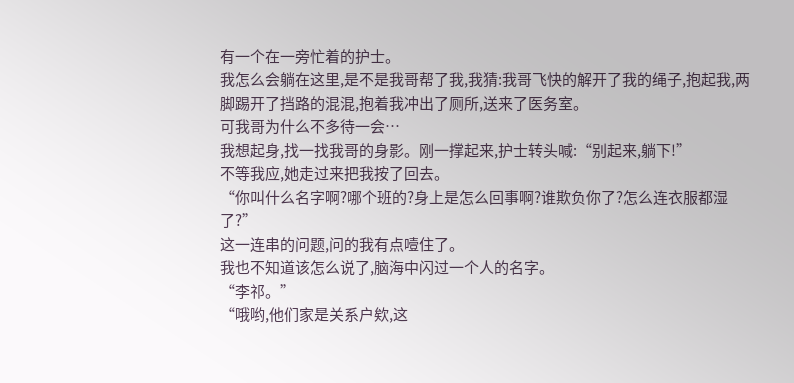有一个在一旁忙着的护士。
我怎么会躺在这里,是不是我哥帮了我,我猜:我哥飞快的解开了我的绳子,抱起我,两脚踢开了挡路的混混,抱着我冲出了厕所,送来了医务室。
可我哥为什么不多待一会…
我想起身,找一找我哥的身影。刚一撑起来,护士转头喊:“别起来,躺下!”
不等我应,她走过来把我按了回去。
“你叫什么名字啊?哪个班的?身上是怎么回事啊?谁欺负你了?怎么连衣服都湿了?”
这一连串的问题,问的我有点噎住了。
我也不知道该怎么说了,脑海中闪过一个人的名字。
“李祁。”
“哦哟,他们家是关系户欸,这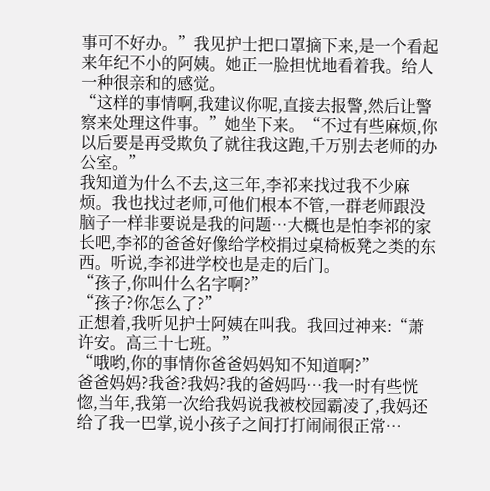事可不好办。”我见护士把口罩摘下来,是一个看起来年纪不小的阿姨。她正一脸担忧地看着我。给人一种很亲和的感觉。
“这样的事情啊,我建议你呢,直接去报警,然后让警察来处理这件事。”她坐下来。“不过有些麻烦,你以后要是再受欺负了就往我这跑,千万别去老师的办公室。”
我知道为什么不去,这三年,李祁来找过我不少麻烦。我也找过老师,可他们根本不管,一群老师跟没脑子一样非要说是我的问题…大概也是怕李祁的家长吧,李祁的爸爸好像给学校捐过桌椅板凳之类的东西。听说,李祁进学校也是走的后门。
“孩子,你叫什么名字啊?”
“孩子?你怎么了?”
正想着,我听见护士阿姨在叫我。我回过神来:“萧许安。高三十七班。”
“哦哟,你的事情你爸爸妈妈知不知道啊?”
爸爸妈妈?我爸?我妈?我的爸妈吗…我一时有些恍惚,当年,我第一次给我妈说我被校园霸凌了,我妈还给了我一巴掌,说小孩子之间打打闹闹很正常…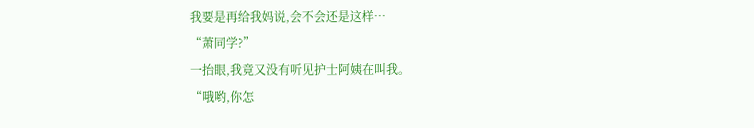我要是再给我妈说,会不会还是这样…
“萧同学?”
一抬眼,我竟又没有听见护士阿姨在叫我。
“哦哟,你怎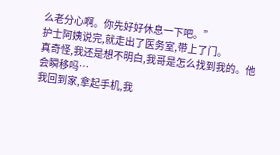么老分心啊。你先好好休息一下吧。”
护士阿姨说完,就走出了医务室,带上了门。
真奇怪,我还是想不明白,我哥是怎么找到我的。他会瞬移吗…
我回到家,拿起手机,我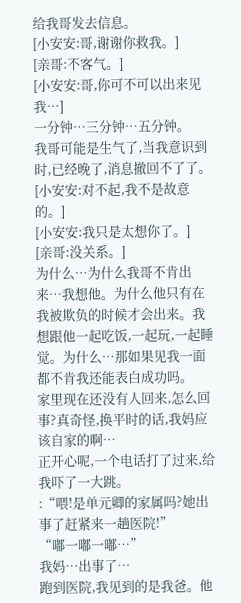给我哥发去信息。
[小安安:哥,谢谢你救我。]
[亲哥:不客气。]
[小安安:哥,你可不可以出来见我…]
一分钟…三分钟…五分钟。
我哥可能是生气了,当我意识到时,已经晚了,消息撤回不了了。
[小安安:对不起,我不是故意的。]
[小安安:我只是太想你了。]
[亲哥:没关系。]
为什么…为什么我哥不肯出来…我想他。为什么他只有在我被欺负的时候才会出来。我想跟他一起吃饭,一起玩,一起睡觉。为什么…那如果见我一面都不肯我还能表白成功吗。
家里现在还没有人回来,怎么回事?真奇怪,换平时的话,我妈应该自家的啊…
正开心呢,一个电话打了过来,给我吓了一大跳。
:“喂!是单元卿的家属吗?她出事了赶紧来一趟医院!”
“嘟一嘟一嘟…”
我妈…出事了…
跑到医院,我见到的是我爸。他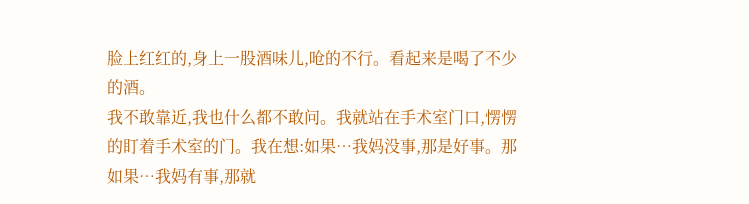脸上红红的,身上一股酒味儿,呛的不行。看起来是喝了不少的酒。
我不敢靠近,我也什么都不敢问。我就站在手术室门口,愣愣的盯着手术室的门。我在想:如果…我妈没事,那是好事。那如果…我妈有事,那就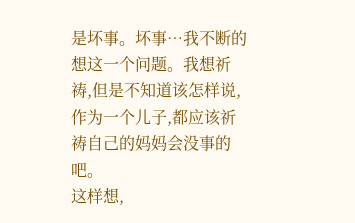是坏事。坏事…我不断的想这一个问题。我想祈祷,但是不知道该怎样说,作为一个儿子,都应该祈祷自己的妈妈会没事的吧。
这样想,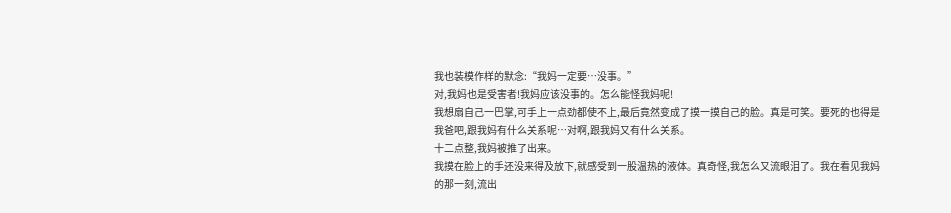我也装模作样的默念:“我妈一定要…没事。”
对,我妈也是受害者!我妈应该没事的。怎么能怪我妈呢!
我想扇自己一巴掌,可手上一点劲都使不上,最后竟然变成了摸一摸自己的脸。真是可笑。要死的也得是我爸吧,跟我妈有什么关系呢…对啊,跟我妈又有什么关系。
十二点整,我妈被推了出来。
我摸在脸上的手还没来得及放下,就感受到一股温热的液体。真奇怪,我怎么又流眼泪了。我在看见我妈的那一刻,流出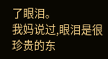了眼泪。
我妈说过,眼泪是很珍贵的东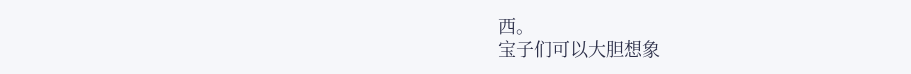西。
宝子们可以大胆想象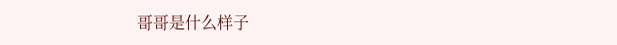哥哥是什么样子